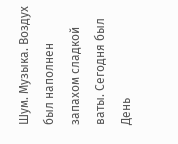Шум. Музыка. Воздух был наполнен запахом сладкой ваты. Сегодня был День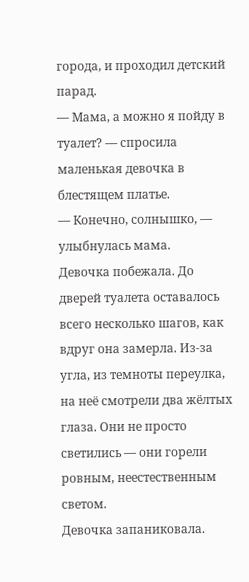города, и проходил детский парад.
— Мама, а можно я пойду в туалет? — спросила маленькая девочка в блестящем платье.
— Конечно, солнышко, — улыбнулась мама.
Девочка побежала. До дверей туалета оставалось всего несколько шагов, как вдруг она замерла. Из-за угла, из темноты переулка, на неё смотрели два жёлтых глаза. Они не просто светились — они горели ровным, неестественным светом.
Девочка запаниковала.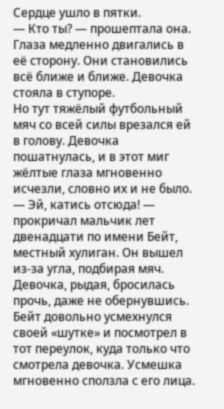Сердце ушло в пятки.
— Кто ты? — прошептала она.
Глаза медленно двигались в её сторону. Они становились всё ближе и ближе. Девочка стояла в ступоре.
Но тут тяжёлый футбольный мяч со всей силы врезался ей в голову. Девочка пошатнулась, и в этот миг жёлтые глаза мгновенно исчезли, словно их и не было.
— Эй, катись отсюда! — прокричал мальчик лет двенадцати по имени Бейт, местный хулиган. Он вышел из-за угла, подбирая мяч.
Девочка, рыдая, бросилась прочь, даже не обернувшись.
Бейт довольно усмехнулся своей «шутке» и посмотрел в тот переулок, куда только что смотрела девочка. Усмешка мгновенно сползла с его лица.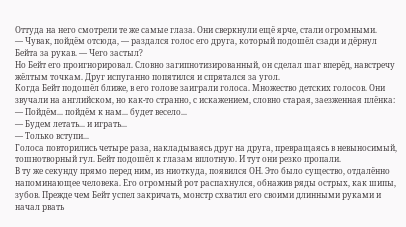Оттуда на него смотрели те же самые глаза. Они сверкнули ещё ярче, стали огромными.
— Чувак, пойдём отсюда, — раздался голос его друга, который подошёл сзади и дёрнул Бейта за рукав. — Чего застыл?
Но Бейт его проигнорировал. Словно загипнотизированный, он сделал шаг вперёд, навстречу жёлтым точкам. Друг испуганно попятился и спрятался за угол.
Когда Бейт подошёл ближе, в его голове заиграли голоса. Множество детских голосов. Они звучали на английском, но как-то странно, с искажением, словно старая, заезженная плёнка:
— Пойдём... пойдём к нам... будет весело...
— Будем летать... и играть...
— Только вступи...
Голоса повторились четыре раза, накладываясь друг на друга, превращаясь в невыносимый, тошнотворный гул. Бейт подошёл к глазам вплотную. И тут они резко пропали.
В ту же секунду прямо перед ним, из ниоткуда, появился ОН. Это было существо, отдалённо напоминающее человека. Его огромный рот распахнулся, обнажив ряды острых, как шипы, зубов. Прежде чем Бейт успел закричать, монстр схватил его своими длинными руками и начал рвать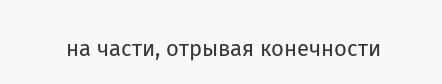на части, отрывая конечности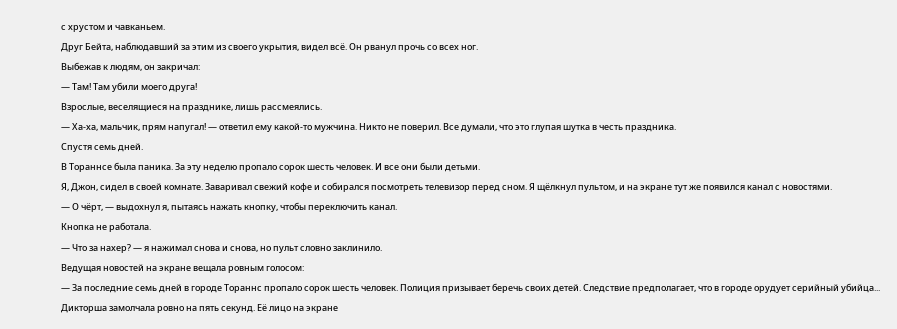с хрустом и чавканьем.
Друг Бейта, наблюдавший за этим из своего укрытия, видел всё. Он рванул прочь со всех ног.
Выбежав к людям, он закричал:
— Там! Там убили моего друга!
Взрослые, веселящиеся на празднике, лишь рассмеялись.
— Ха-ха, мальчик, прям напугал! — ответил ему какой-то мужчина. Никто не поверил. Все думали, что это глупая шутка в честь праздника.
Спустя семь дней.
В Тораннсе была паника. За эту неделю пропало сорок шесть человек. И все они были детьми.
Я, Джон, сидел в своей комнате. Заваривал свежий кофе и собирался посмотреть телевизор перед сном. Я щёлкнул пультом, и на экране тут же появился канал с новостями.
— О чёрт, — выдохнул я, пытаясь нажать кнопку, чтобы переключить канал.
Кнопка не работала.
— Что за нахер? — я нажимал снова и снова, но пульт словно заклинило.
Ведущая новостей на экране вещала ровным голосом:
— За последние семь дней в городе Тораннс пропало сорок шесть человек. Полиция призывает беречь своих детей. Следствие предполагает, что в городе орудует серийный убийца...
Дикторша замолчала ровно на пять секунд. Её лицо на экране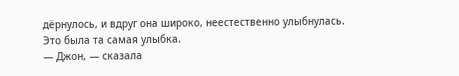дёрнулось, и вдруг она широко, неестественно улыбнулась. Это была та самая улыбка.
— Джон, — сказала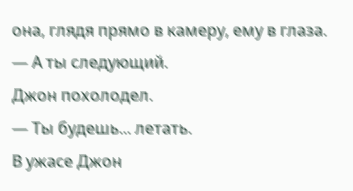она, глядя прямо в камеру, ему в глаза. — А ты следующий.
Джон похолодел.
— Ты будешь... летать.
В ужасе Джон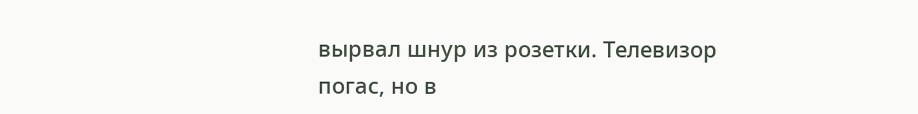вырвал шнур из розетки. Телевизор погас, но в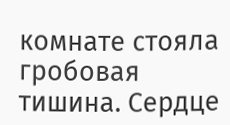комнате стояла гробовая тишина. Сердце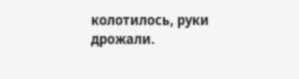колотилось, руки дрожали.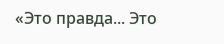«Это правда... Это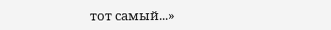тот самый...»